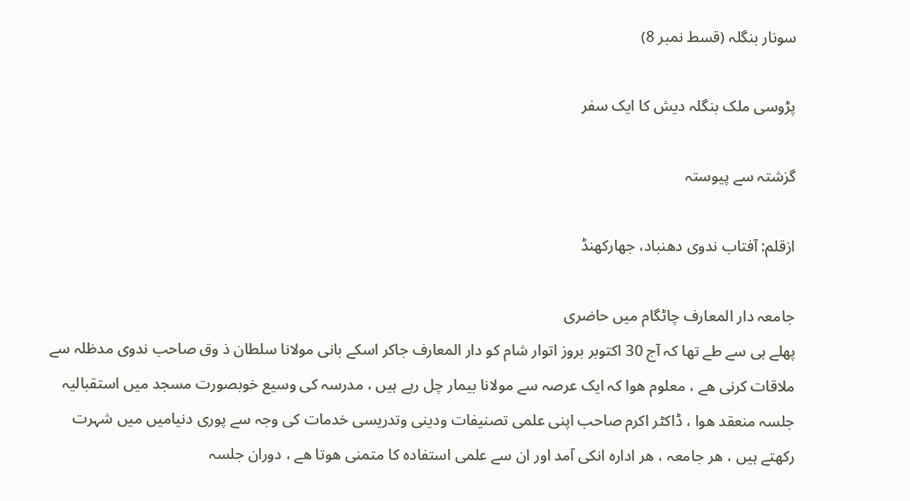سونار بنگلہ (قسط نمبر 8)

پڑوسی ملک بنگلہ دیش کا ایک سفر

گزشتہ سے پیوستہ

ازقلم: آفتاب ندوی دھنباد، جھارکھنڈ

جامعہ دار المعارف چاٹگام میں حاضری
پھلے ہی سے طے تھا کہ آج 30 اکتوبر بروز اتوار شام کو دار المعارف جاکر اسکے بانی مولانا سلطان ذ وق صاحب ندوی مدظلہ سے ملاقات کرنی ھے ، معلوم ھوا کہ ایک عرصہ سے مولانا بیمار چل رہے ہیں ، مدرسہ کی وسیع خوبصورت مسجد میں استقبالیہ جلسہ منعقد ھوا ، ڈاکٹر اکرم صاحب اپنی علمی تصنیفات ودینی وتدریسی خدمات کی وجہ سے پوری دنیامیں میں شہرت رکھتے ہیں ، ھر جامعہ ، ھر ادارہ انکی آمد اور ان سے علمی استفادہ کا متمنی ھوتا ھے ، دوران جلسہ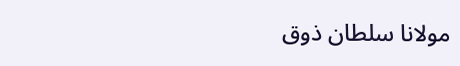مولانا سلطان ذوق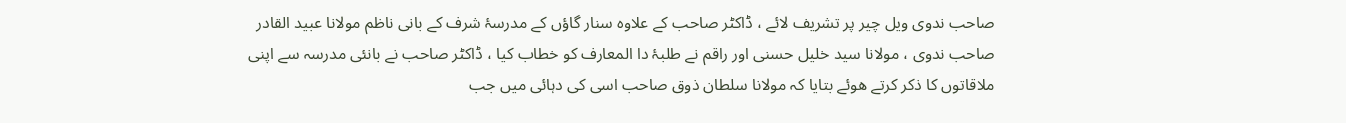صاحب ندوی ویل چیر پر تشریف لائے ، ڈاکٹر صاحب کے علاوہ سنار گاؤں کے مدرسۂ شرف کے بانی ناظم مولانا عبید القادر صاحب ندوی ، مولانا سید خلیل حسنی اور راقم نے طلبۂ دا المعارف کو خطاب کیا ، ڈاکٹر صاحب نے بانئی مدرسہ سے اپنی ملاقاتوں کا ذکر کرتے ھوئے بتایا کہ مولانا سلطان ذوق صاحب اسی کی دہائی میں جب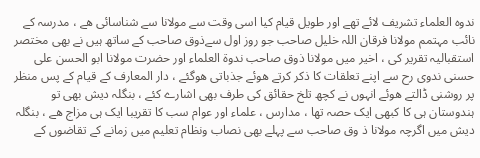ندوہ العلماء تشریف لائے تھے اور طویل قیام کیا اسی وقت سے مولانا سے شناسائی ھے ، مدرسہ کے نائب مہتمم مولانا فرقان اللہ خلیل صاحب جو روز اول سےذوق صاحب کے ساتھ ہیں نے بھی مختصر استقبالیہ تقریر کی ، اخیر میں مولانا ذوق صاحب ندوۃ العلماء اور حضرت مولانا ابو الحسن علی حسنی ندوی رح سے اپنے تعلقات کا ذکر کرتے ھوئے جذباتی ھوگئے ، دار المعارف کے قیام کے پس منظر پر روشنی ڈالتے ھوئے انہوں نے کچھ تلخ حقائق کی طرف بھی اشارے کئے ، بنگلہ دیش بھی تو ہندوستان ہی کا کبھی ایک حصہ تھا ، مدارس ، علماء اور عوام سب کا تقریبا ایک ہی مزاج ھے ، بنگلہ دیش میں اگرچہ مولانا ذ وق صاحب سے پہلے بھی نصاب ونظام تعلیم میں زمانے کے تقاضوں کے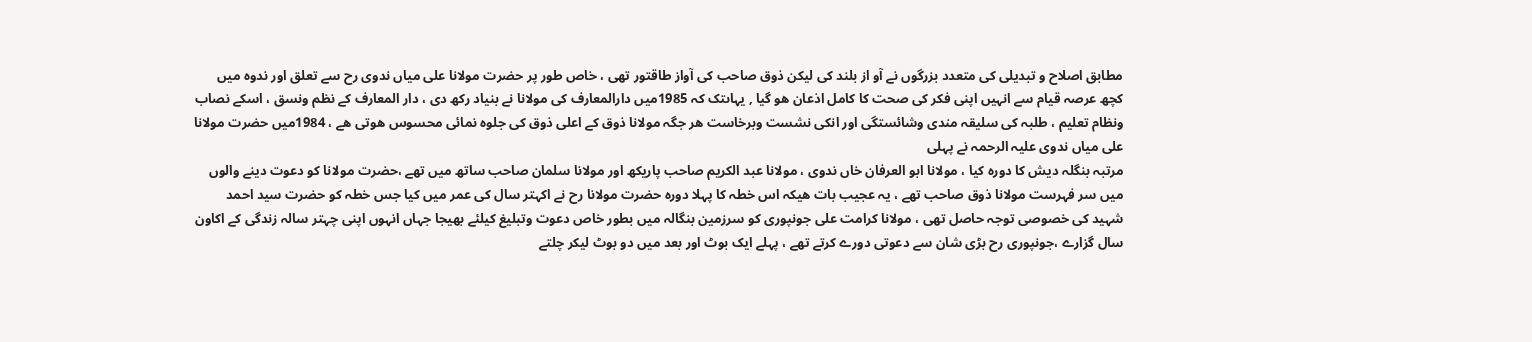مطابق اصلاح و تبدیلی کی متعدد بزرگوں نے آو از بلند کی لیکن ذوق صاحب کی آواز طاقتور تھی ، خاص طور پر حضرت مولانا علی میاں ندوی رح سے تعلق اور ندوہ میں کچھ عرصہ قیام سے انہیں اپنی فکر کی صحت کا کامل اذعان ھو گیا , یہاںتک کہ 1985میں دارالمعارف کی مولانا نے بنیاد رکھ دی ، دار المعارف کے نظم ونسق ، اسکے نصاب ونظام تعلیم ، طلبہ کی سلیقہ مندی وشائستگی اور انکی نشست وبرخاست ھر جگہ مولانا ذوق کے اعلی ذوق کی جلوہ نمائی محسوس ھوتی ھے ،‌ 1984میں حضرت مولانا علی میاں ندوی علیہ الرحمہ نے پہلی
مرتبہ بنگلہ دیش کا دورہ کیا ، مولانا ابو العرفان خاں ندوی ، مولانا عبد الکریم صاحب پاریکھ اور مولانا سلمان صاحب ساتھ میں تھے ،‌حضرت مولانا کو دعوت دینے والوں میں سر فہرست مولانا ذوق صاحب تھے ، یہ عجیب بات ھیکہ اس خطہ کا پہلا دورہ حضرت مولانا رح نے اکہتر سال کی عمر میں کیا جس خطہ کو حضرت سید احمد شہید کی خصوصی توجہ حاصل تھی ، مولانا کرامت علی جونپوری کو سرزمین بنگالہ میں بطور خاص دعوت وتبلیغ کیلئے بھیجا جہاں انہوں اپنی چہتر سالہ زندگی کے اکاون سال گزارے ،‌جونپوری رح بڑی شان سے دعوتی دورے کرتے تھے ، پہلے ایک بوٹ اور بعد میں دو بوٹ لیکر چلتے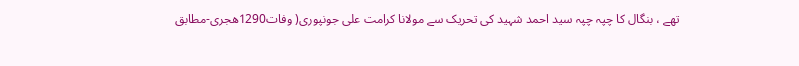تھے ، بنگال کا چپہ چپہ سید احمد شہید کی تحریک سے مولانا کرامت علی جونپوری( وفات1290ھجری-مطابق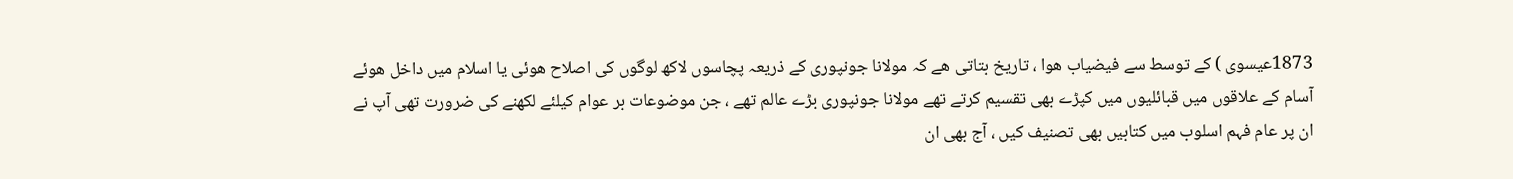1873عیسوی ) کے توسط سے فیضیاب ھوا ، تاریخ بتاتی ھے کہ مولانا جونپوری کے ذریعہ پچاسوں لاکھ لوگوں کی اصلاح ھوئی یا اسلام میں داخل ھوئے آسام کے علاقوں میں قبائلیوں میں کپڑے بھی تقسیم کرتے تھے مولانا جونپوری بڑے عالم تھے ، جن موضوعات بر عوام کیلئے لکھنے کی ضرورت تھی آپ نے ان پر عام فہم اسلوب میں کتابیں بھی تصنیف کیں ، آج بھی ان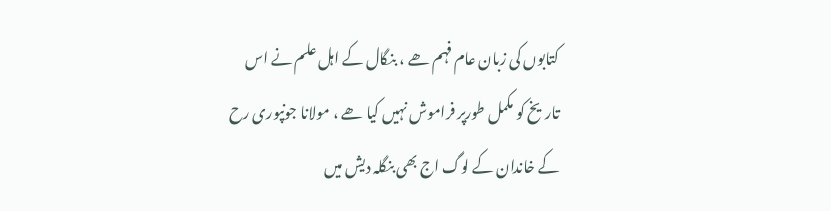کتابوں کی زبان عام فہم ھے ، بنگال کے اہل علم نے اس تاریخ کو مکمل طورپر فراموش نہیں کیا ھے ، مولانا جونپوری رح کے خاندان کے لوگ اج بھی بنگلہ دیش میں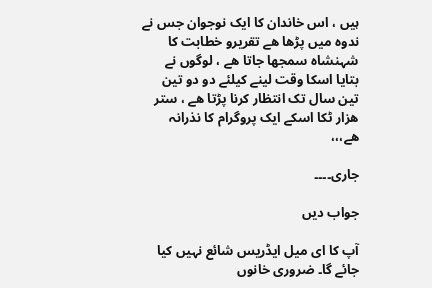ہیں ، اس خاندان کا ایک نوجوان جس نے ندوہ میں پڑھا ھے تقریرو خطابت کا شہنشاہ سمجھا جاتا ھے ، لوگوں نے بتایا اسکا وقت لینے کیلئے دو دو تین تین سال تک انتظار کرنا پڑتا ھے ، ستر ھزار ٹکا اسکے ایک پروگرام کا نذرانہ ھے،،،

جاری۔۔۔۔

جواب دیں

آپ کا ای میل ایڈریس شائع نہیں کیا جائے گا۔ ضروری خانوں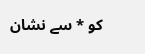کو * سے نشان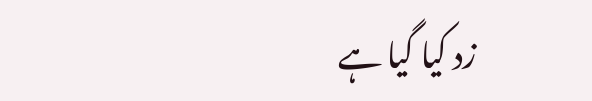زد کیا گیا ہے